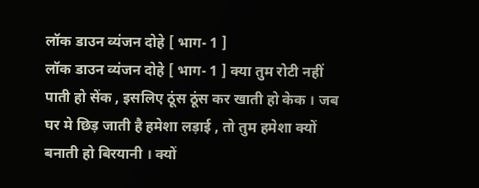लॉक डाउन व्यंजन दोहे [ भाग- 1 ]
लॉक डाउन व्यंजन दोहे [ भाग- 1 ] क्या तुम रोटी नहीं पाती हो सेंक , इसलिए ठूंस ठूंस कर खाती हो केक । जब घर मे छिड़ जाती है हमेशा लड़ाई , तो तुम हमेशा क्यों बनाती हो बिरयानी । क्यों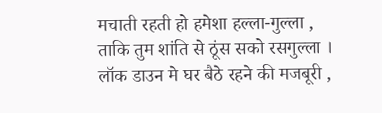मचाती रहती हो हमेशा हल्ला-गुल्ला , ताकि तुम शांति से ठूंस सको रसगुल्ला । लॉक डाउन मे घर बैठे रहने की मजबूरी ,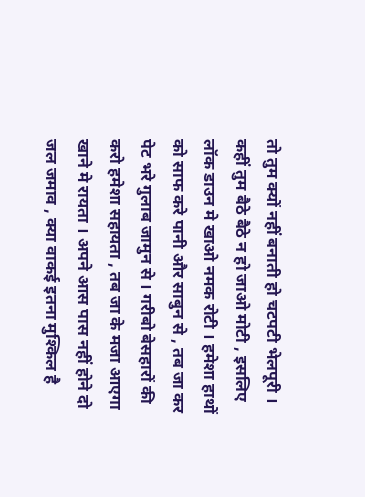तो तुम क्यों नहीं बनाती हो चटपटी भेलपूरी । कहीं तुम बैठे बैठे न हो जाओ मोटी , इसलिए लॉक डाउन मे खाओ नमक रोटी । हमेशा हाथों को साफ करे पानी और साबुन से , तब जा कर पेट भरे गुलाब जामुन से । गरीबो बेसहारों की करो हमेशा सहायता , तब जा के मजा आएगा खाने मे रायता । अपने आस पास नहीं होने दो जल जमाव , क्या वाकई इतना मुश्किल है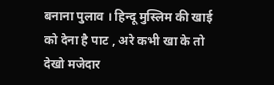बनाना पुलाव । हिन्दू मुस्लिम की खाई को देना है पाट , अरे कभी खा के तो देखो मजेदार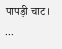पापड़ी चाट। ...